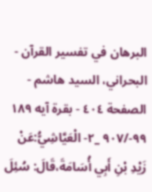البرهان في تفسير القرآن - البحراني، السيد هاشم - الصفحة ٤٠٤ - بقرة آيه ١٨٩
٩٩-/٩٠٧ _٢- الْعَيَّاشِيُّ:عَنْ زَيْدِ بْنِ أَبِي أُسَامَةَ،قَالَ: سُئِلَ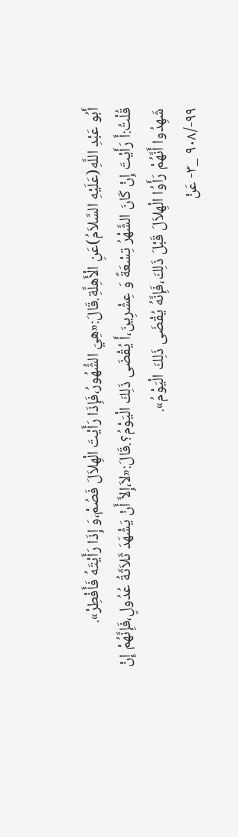أَبُو عَبْدِ اللَّهِ(عَلَيْهِ السَّلاَمُ)عَنِ الْأَهِلَّةِ.قَالَ:«هِيَ الشُّهُورُ،فَإِذَا رَأَيْتَ الْهِلاَلَ فَصُمْ،وَ إِذَا رَأَيْتَهُ فَأَفْطِرْ».
قُلْتُ:أَ رَأَيْتَ إِنْ كَانَ الشَّهْرُ تِسْعَةً وَ عِشْرِينَ،أَ يُقْضَى ذَلِكَ الْيَوْمُ؟.قَالَ:«لاَ،إِلاَّ أَنْ يَشْهَدَ ثَلاَثَةُ عُدُولٍ،فَإِنَّهُمْ إِنْ شَهِدُوا أَنَّهُمْ رَأَوُا الْهِلاَلَ قَبْلَ ذَلِكَ،فَإِنَّهُ يُقْضَى ذَلِكَ الْيَوْمُ».
٩٩-/٩٠٨ _٣- عَنْ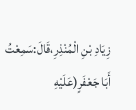زِيَادِ بْنِ الْمُنْذِرِ،قَالَ:سَمِعْتُ أَبَا جَعْفَرٍ(عَلَيْهِ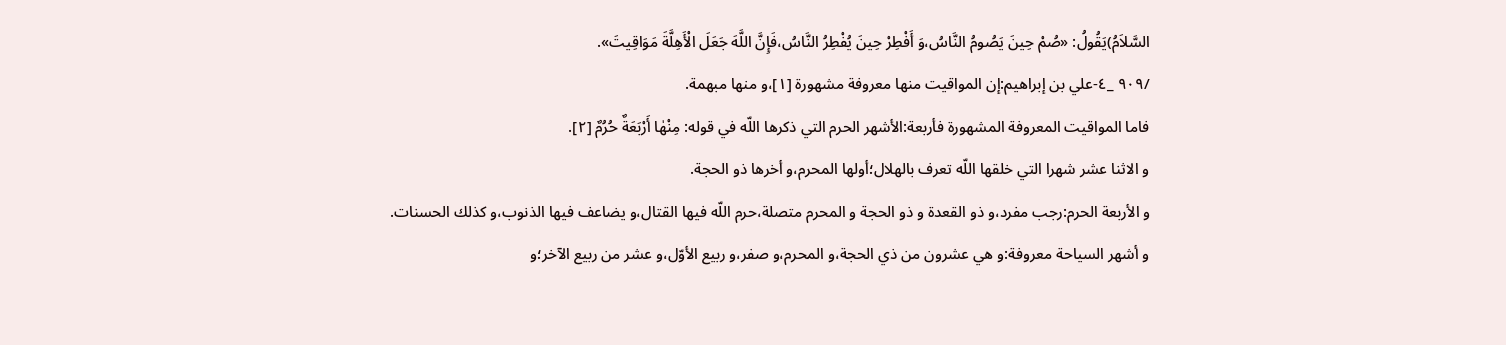السَّلاَمُ)يَقُولُ: «صُمْ حِينَ يَصُومُ النَّاسُ،وَ أَفْطِرْ حِينَ يُفْطِرُ النَّاسُ،فَإِنَّ اللَّهَ جَعَلَ الْأَهِلَّةَ مَوَاقِيتَ».
/٩٠٩ _٤-علي بن إبراهيم:إن المواقيت منها معروفة مشهورة [١]،و منها مبهمة.
فاما المواقيت المعروفة المشهورة فأربعة:الأشهر الحرم التي ذكرها اللّه في قوله: مِنْهٰا أَرْبَعَةٌ حُرُمٌ [٢].
و الاثنا عشر شهرا التي خلقها اللّه تعرف بالهلال؛أولها المحرم،و أخرها ذو الحجة.
و الأربعة الحرم:رجب مفرد،و ذو القعدة و ذو الحجة و المحرم متصلة،حرم اللّه فيها القتال،و يضاعف فيها الذنوب،و كذلك الحسنات.
و أشهر السياحة معروفة:و هي عشرون من ذي الحجة،و المحرم،و صفر،و ربيع الأوّل،و عشر من ربيع الآخر؛و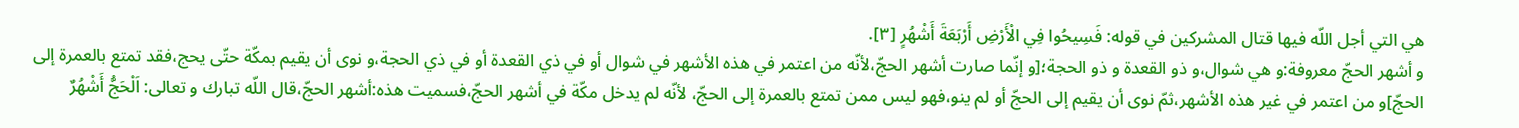هي التي أجل اللّه فيها قتال المشركين في قوله: فَسِيحُوا فِي الْأَرْضِ أَرْبَعَةَ أَشْهُرٍ [٣].
و أشهر الحجّ معروفة:و هي شوال،و ذو القعدة و ذو الحجة؛[و إنّما صارت أشهر الحجّ،لأنّه من اعتمر في هذه الأشهر في شوال أو في ذي القعدة أو في ذي الحجة،و نوى أن يقيم بمكّة حتّى يحج،فقد تمتع بالعمرة إلى الحجّ]و من اعتمر في غير هذه الأشهر،ثمّ نوى أن يقيم إلى الحجّ أو لم ينو،فهو ليس ممن تمتع بالعمرة إلى الحجّ، لأنّه لم يدخل مكّة في أشهر الحجّ،فسميت هذه:أشهر الحجّ،قال اللّه تبارك و تعالى: اَلْحَجُّ أَشْهُرٌ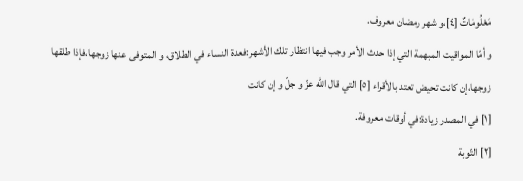مَعْلُومٰاتٌ [٤]،و شهر رمضان معروف.
و أمّا المواقيت المبهمة التي إذا حدث الأمر وجب فيها انتظار تلك الأشهر:فعدة النساء في الطلاق، و المتوفى عنها زوجها،فإذا طلقها زوجها،إن كانت تحيض تعتد بالأقراء [٥] التي قال اللّه عزّ و جلّ و إن كانت
[١] في المصدر زيادة:في أوقات معروفة.
[٢] التّوبة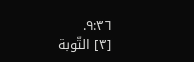٩:٣٦.
[٣] التّوبة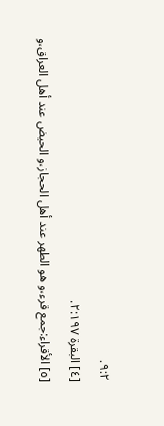٩:٢.
[٤] البقرة ٢:١٩٧.
[٥] الأقراء:جمع قرء،و هو الطهر عند أهل الحجاز،و الحيض عند أهل العراق،و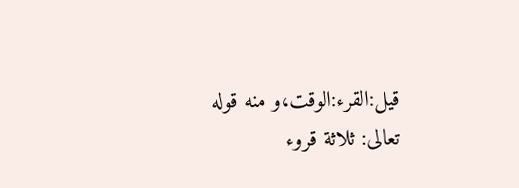قيل:القرء:الوقت،و منه قوله تعالى: ثلاثة قروء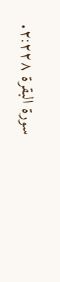سورة البقرة ٢:٢٢٨.